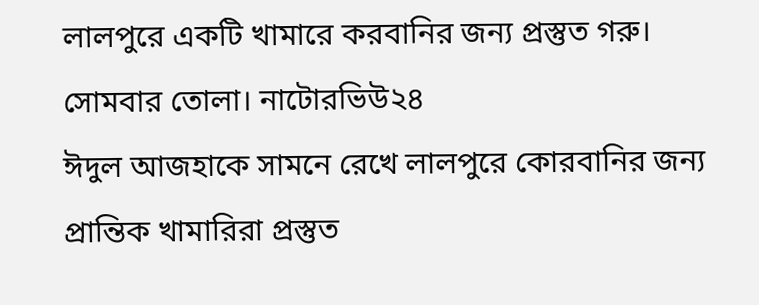লালপুরে একটি খামারে করবানির জন্য প্রস্তুত গরু। সোমবার তোলা। নাটোরভিউ২৪
ঈদুল আজহাকে সামনে রেখে লালপুরে কোরবানির জন্য প্রান্তিক খামারিরা প্রস্তুত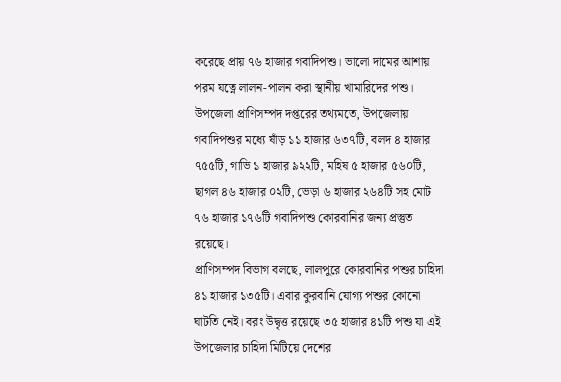করেছে প্রায় ৭৬ হাজার গবাদিপশু। ভালো দামের আশায় পরম যত্নে লালন-পালন করা স্থানীয় খামারিদের পশু।
উপজেলা প্রাণিসম্পদ দপ্তরের তথ্যমতে, উপজেলায় গবাদিপশুর মধ্যে ষাঁড় ১১ হাজার ৬৩৭টি, বলদ ৪ হাজার ৭৫৫টি, গাভি ১ হাজার ৯২২টি, মহিষ ৫ হাজার ৫৬০টি, ছাগল ৪৬ হাজার ০২টি, ভেড়া ৬ হাজার ২৬৪টি সহ মোট ৭৬ হাজার ১৭৬টি গবাদিপশু কোরবানির জন্য প্রস্তুত রয়েছে।
প্রাণিসম্পদ বিভাগ বলছে, লালপুরে কোরবানির পশুর চাহিদা ৪১ হাজার ১৩৫টি। এবার কুরবানি যোগ্য পশুর কোনো ঘাটতি নেই। বরং উদ্বৃত্ত রয়েছে ৩৫ হাজার ৪১টি পশু যা এই উপজেলার চাহিদা মিটিয়ে দেশের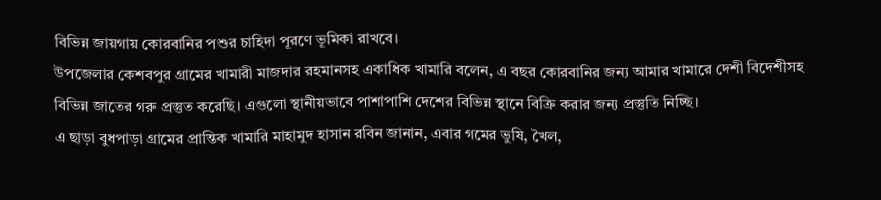বিভিন্ন জায়গায় কোরবানির পশুর চাহিদা পূরণে ভূমিকা রাখবে।
উপজেলার কেশবপুর গ্রামের খামারী মাজদার রহমানসহ একাধিক খামারি বলেন, এ বছর কোরবানির জন্য আমার খামারে দেশী বিদেশীসহ বিভিন্ন জাতের গরু প্রস্তুত করেছি। এগুলো স্থানীয়ভাবে পাশাপাশি দেশের বিভিন্ন স্থানে বিক্রি করার জন্য প্রস্তুতি নিচ্ছি।
এ ছাড়া বুধপাড়া গ্রামের প্রান্তিক খামারি মাহামুদ হাসান রবিন জানান, এবার গমের ভুষি, খৈল,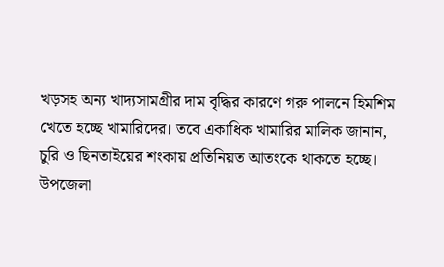খড়সহ অন্য খাদ্যসামগ্রীর দাম বৃদ্ধির কারণে গরু পালনে হিমশিম খেতে হচ্ছে খামারিদের। তবে একাধিক খামারির মালিক জানান, চুরি ও ছিনতাইয়ের শংকায় প্রতিনিয়ত আতংকে থাকতে হচ্ছে।
উপজেলা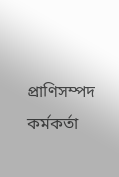প্রাণিসম্পদ কর্মকর্তা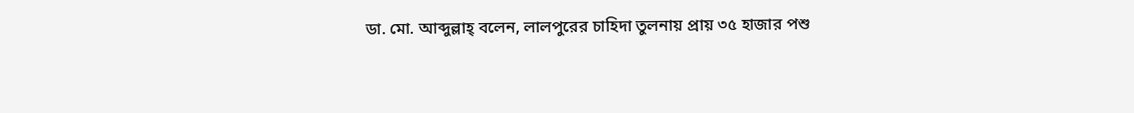ডা. মো. আব্দুল্লাহ্ বলেন, লালপুরের চাহিদা তুলনায় প্রায় ৩৫ হাজার পশু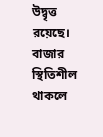উদ্বৃত্ত রয়েছে। বাজার স্থিতিশীল থাকলে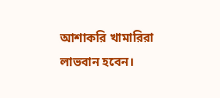আশাকরি খামারিরা লাভবান হবেন।